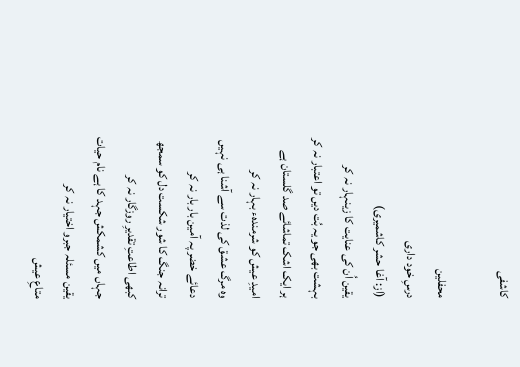کاشفی

محفلین
درسِ خود داری
(از: آغا حشر کاشمیری)
یقین اُن کی عنایت کا زینہار نہ کر
بہشت بھی جو یہ بُت دیں تو اعتبار نہ کر
ہر ایک اشک تماشائے صد گلستان ہے
امیدِ عیش کو شرمندہء بہار نہ کر
وہ مرگ عشق کی لذت سے آشنا ہی نہیں
دعائے خضر پہ آمین بار بار نہ کر
ترانہ جنگ کا شور شکست دل کو سمجھ
کبھی اطاعتِ تقدیرِ روزگار نہ کر
جہاں میں کشمکش جہد کا ہے نام حیات
یقین مسئلہ جبرو اختیار نہ کر
متاعِ عیش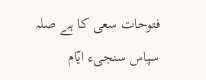فتوحات سعی کا ہے صلہ
سپاس سنجیء ایّام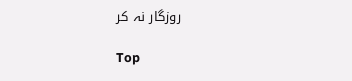روزگار نہ کر

Top